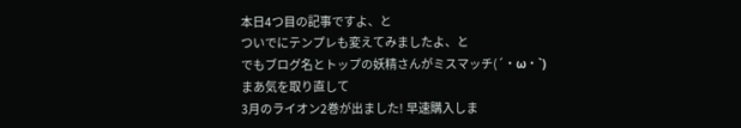本日4つ目の記事ですよ、と
ついでにテンプレも変えてみましたよ、と
でもブログ名とトップの妖精さんがミスマッチ(´・ω・`)
まあ気を取り直して
3月のライオン2巻が出ました! 早速購入しま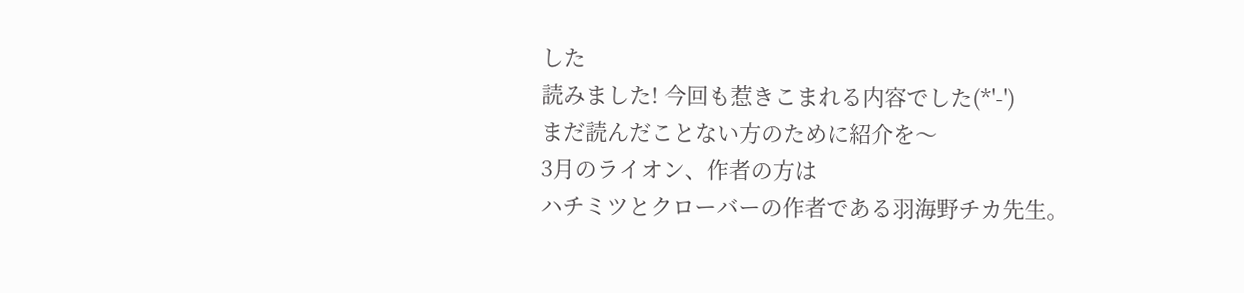した
読みました! 今回も惹きこまれる内容でした(*'-')
まだ読んだことない方のために紹介を〜
3月のライオン、作者の方は
ハチミツとクローバーの作者である羽海野チカ先生。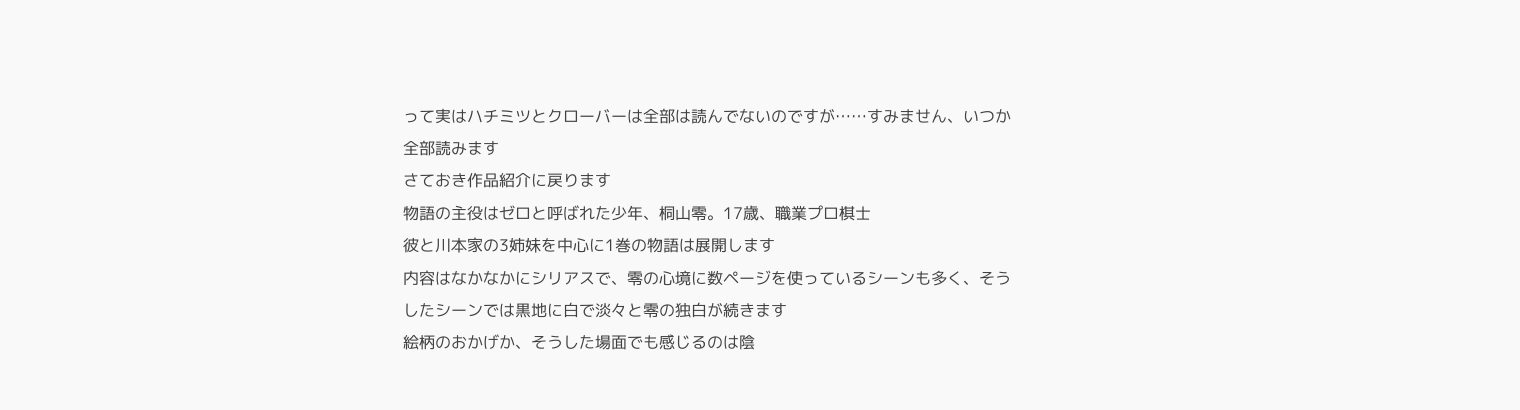って実はハチミツとクローバーは全部は読んでないのですが……すみません、いつか全部読みます
さておき作品紹介に戻ります
物語の主役はゼロと呼ばれた少年、桐山零。17歳、職業プロ棋士
彼と川本家の3姉妹を中心に1巻の物語は展開します
内容はなかなかにシリアスで、零の心境に数ページを使っているシーンも多く、そうしたシーンでは黒地に白で淡々と零の独白が続きます
絵柄のおかげか、そうした場面でも感じるのは陰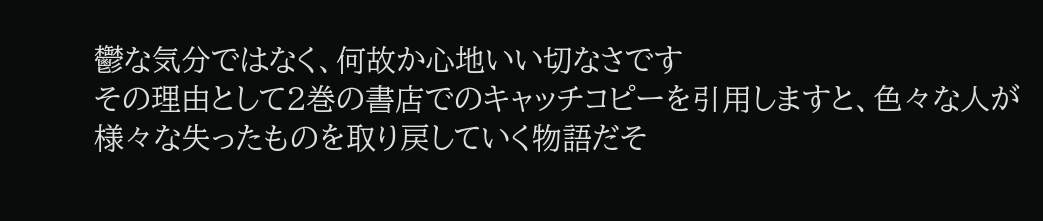鬱な気分ではなく、何故か心地いい切なさです
その理由として2巻の書店でのキャッチコピーを引用しますと、色々な人が様々な失ったものを取り戻していく物語だそ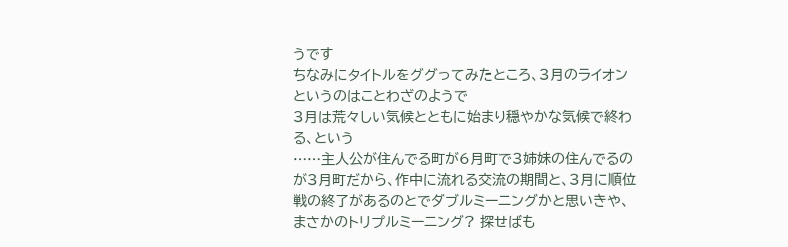うです
ちなみにタイトルをググってみたところ、3月のライオンというのはことわざのようで
3月は荒々しい気候とともに始まり穏やかな気候で終わる、という
……主人公が住んでる町が6月町で3姉妹の住んでるのが3月町だから、作中に流れる交流の期間と、3月に順位戦の終了があるのとでダブルミーニングかと思いきや、まさかのトリプルミーニング? 探せばも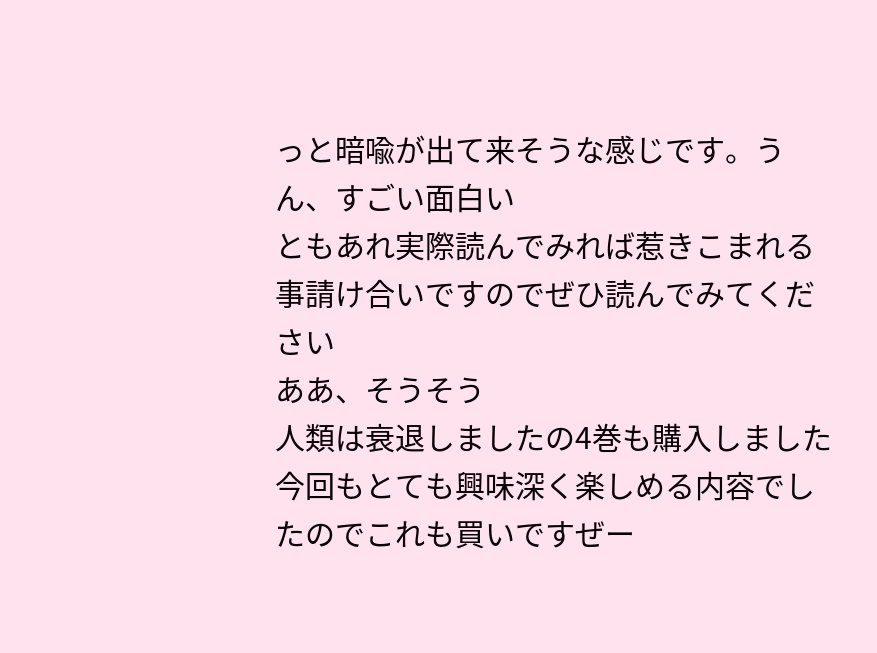っと暗喩が出て来そうな感じです。うん、すごい面白い
ともあれ実際読んでみれば惹きこまれる事請け合いですのでぜひ読んでみてください
ああ、そうそう
人類は衰退しましたの4巻も購入しました
今回もとても興味深く楽しめる内容でしたのでこれも買いですぜー